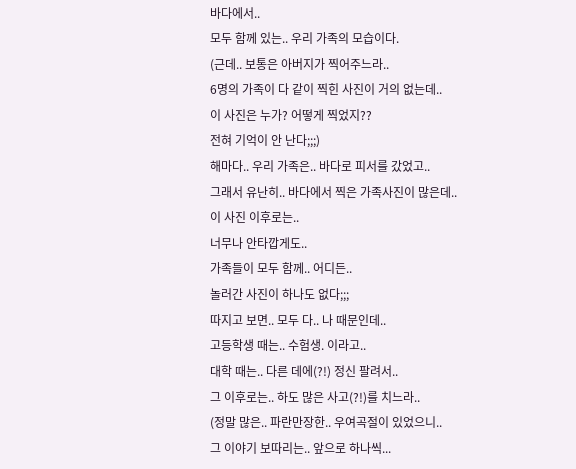바다에서..
모두 함께 있는.. 우리 가족의 모습이다.
(근데.. 보통은 아버지가 찍어주느라..
6명의 가족이 다 같이 찍힌 사진이 거의 없는데..
이 사진은 누가? 어떻게 찍었지??
전혀 기억이 안 난다;;;)
해마다.. 우리 가족은.. 바다로 피서를 갔었고..
그래서 유난히.. 바다에서 찍은 가족사진이 많은데..
이 사진 이후로는..
너무나 안타깝게도..
가족들이 모두 함께.. 어디든..
놀러간 사진이 하나도 없다;;;
따지고 보면.. 모두 다.. 나 때문인데..
고등학생 때는.. 수험생. 이라고..
대학 때는.. 다른 데에(?!) 정신 팔려서..
그 이후로는.. 하도 많은 사고(?!)를 치느라..
(정말 많은.. 파란만장한.. 우여곡절이 있었으니..
그 이야기 보따리는.. 앞으로 하나씩...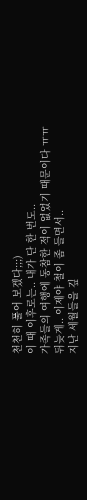천천히 풀어 보겠다;;;)
이 때 이후로는.. 내가 단 한 번도..
가족들의 여행에 동참한 적이 없었기 때문이다 ㅠㅠ
뒤늦게.. 이제야 철이 좀 들면서..
지난 세월들을 깊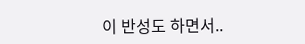이 반성도 하면서..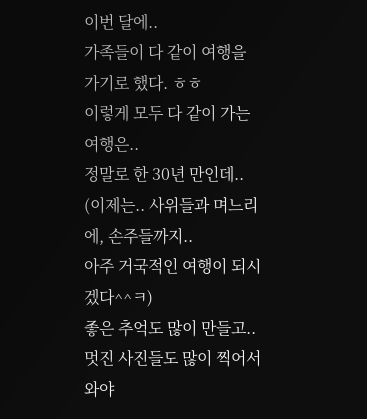이번 달에..
가족들이 다 같이 여행을 가기로 했다. ㅎㅎ
이렇게 모두 다 같이 가는 여행은..
정말로 한 30년 만인데..
(이제는.. 사위들과 며느리에, 손주들까지..
아주 거국적인 여행이 되시겠다^^ㅋ)
좋은 추억도 많이 만들고..
멋진 사진들도 많이 찍어서 와야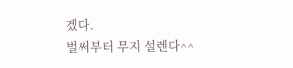겠다.
벌써부터 무지 설렌다^^